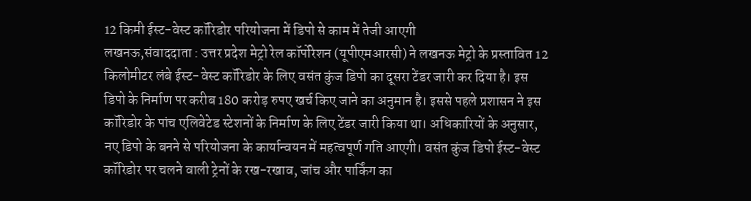12 किमी ईस्ट-वेस्ट कॉरिडोर परियोजना में डिपो से काम में तेजी आएगी
लखनऊ,संवाददाता : उत्तर प्रदेश मेट्रो रेल कॉर्पोरेशन (यूपीएमआरसी) ने लखनऊ मेट्रो के प्रस्तावित 12 किलोमीटर लंबे ईस्ट-वेस्ट कॉरिडोर के लिए वसंत कुंज डिपो का दूसरा टेंडर जारी कर दिया है। इस डिपो के निर्माण पर करीब 180 करोड़ रुपए खर्च किए जाने का अनुमान है। इससे पहले प्रशासन ने इस कॉरिडोर के पांच एलिवेटेड स्टेशनों के निर्माण के लिए टेंडर जारी किया था। अधिकारियों के अनुसार, नए डिपो के बनने से परियोजना के कार्यान्वयन में महत्वपूर्ण गति आएगी। वसंत कुंज डिपो ईस्ट-वेस्ट कॉरिडोर पर चलने वाली ट्रेनों के रख-रखाव, जांच और पार्किंग का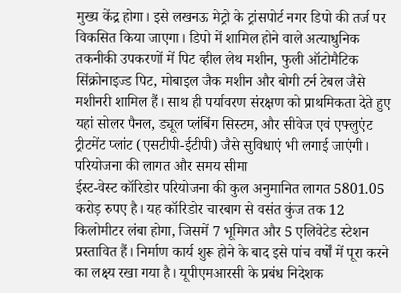मुख्य केंद्र होगा। इसे लखनऊ मेट्रो के ट्रांसपोर्ट नगर डिपो की तर्ज पर विकसित किया जाएगा। डिपो में शामिल होने वाले अत्याधुनिक तकनीकी उपकरणों में पिट व्हील लेथ मशीन, फुली ऑटोमैटिक सिंक्रोनाइज्ड पिट, मोबाइल जैक मशीन और बोगी टर्न टेबल जैसे मशीनरी शामिल हैं। साथ ही पर्यावरण संरक्षण को प्राथमिकता देते हुए यहां सोलर पैनल, ड्यूल प्लंबिंग सिस्टम, और सीवेज एवं एफ्लुएंट ट्रीटमेंट प्लांट (एसटीपी-ईटीपी) जैसे सुविधाएं भी लगाई जाएंगी।
परियोजना की लागत और समय सीमा
ईस्ट-वेस्ट कॉरिडोर परियोजना की कुल अनुमानित लागत 5801.05 करोड़ रुपए है। यह कॉरिडोर चारबाग से वसंत कुंज तक 12 किलोमीटर लंबा होगा, जिसमें 7 भूमिगत और 5 एलिवेटेड स्टेशन प्रस्तावित हैं। निर्माण कार्य शुरू होने के बाद इसे पांच वर्षों में पूरा करने का लक्ष्य रखा गया है। यूपीएमआरसी के प्रबंध निदेशक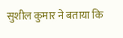सुशील कुमार ने बताया कि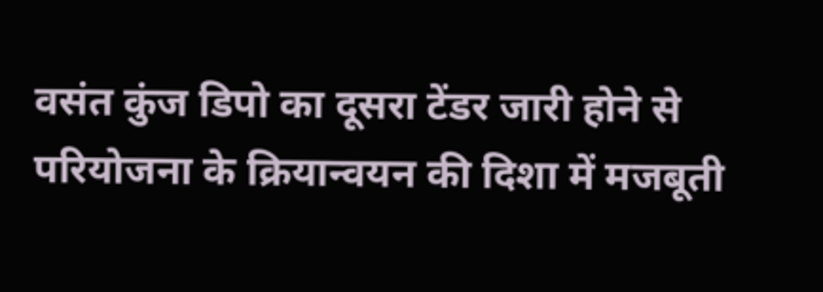वसंत कुंज डिपो का दूसरा टेंडर जारी होने से परियोजना के क्रियान्वयन की दिशा में मजबूती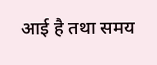आई है तथा समय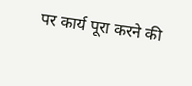पर कार्य पूरा करने की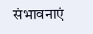संभावनाएं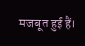मजबूत हुई हैं।